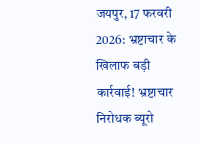जयपुर, 17 फरवरी 2026: भ्रष्टाचार के खिलाफ बड़ी कार्रवाई! भ्रष्टाचार निरोधक ब्यूरो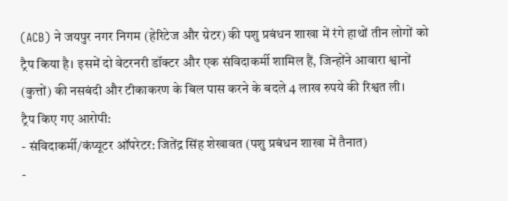(ACB) ने जयपुर नगर निगम (हेरिटेज और ग्रेटर) की पशु प्रबंधन शाखा में रंगे हाथों तीन लोगों को ट्रैप किया है। इसमें दो वेटरनरी डॉक्टर और एक संविदाकर्मी शामिल हैं, जिन्होंने आवारा श्वानों (कुत्तों) की नसबंदी और टीकाकरण के बिल पास करने के बदले 4 लाख रुपये की रिश्वत ली।
ट्रैप किए गए आरोपी:
- संविदाकर्मी/कंप्यूटर ऑपरेटर: जितेंद्र सिंह शेखावत (पशु प्रबंधन शाखा में तैनात)
-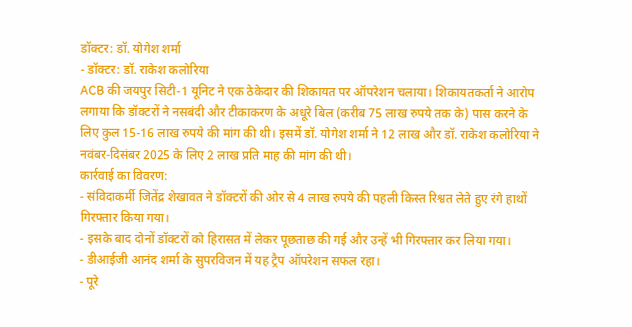डॉक्टर: डॉ. योगेश शर्मा
- डॉक्टर: डॉ. राकेश कलोरिया
ACB की जयपुर सिटी-1 यूनिट ने एक ठेकेदार की शिकायत पर ऑपरेशन चलाया। शिकायतकर्ता ने आरोप लगाया कि डॉक्टरों ने नसबंदी और टीकाकरण के अधूरे बिल (करीब 75 लाख रुपये तक के) पास करने के लिए कुल 15-16 लाख रुपये की मांग की थी। इसमें डॉ. योगेश शर्मा ने 12 लाख और डॉ. राकेश कलोरिया ने नवंबर-दिसंबर 2025 के लिए 2 लाख प्रति माह की मांग की थी।
कार्रवाई का विवरण:
- संविदाकर्मी जितेंद्र शेखावत ने डॉक्टरों की ओर से 4 लाख रुपये की पहली किस्त रिश्वत लेते हुए रंगे हाथों गिरफ्तार किया गया।
- इसके बाद दोनों डॉक्टरों को हिरासत में लेकर पूछताछ की गई और उन्हें भी गिरफ्तार कर लिया गया।
- डीआईजी आनंद शर्मा के सुपरविजन में यह ट्रैप ऑपरेशन सफल रहा।
- पूरे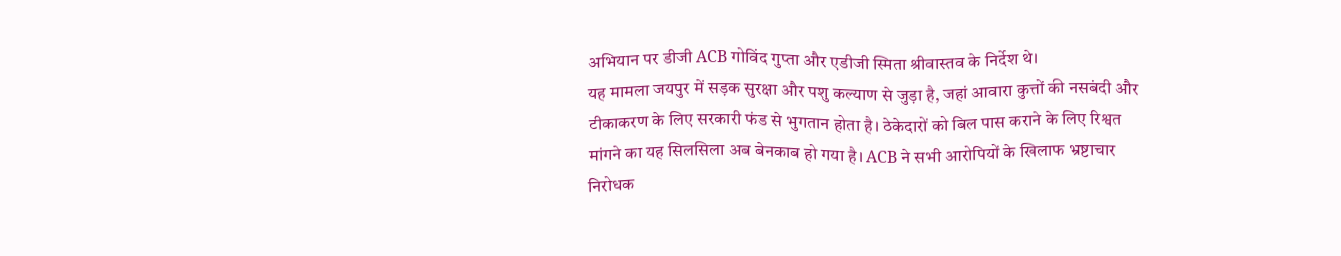अभियान पर डीजी ACB गोविंद गुप्ता और एडीजी स्मिता श्रीवास्तव के निर्देश थे।
यह मामला जयपुर में सड़क सुरक्षा और पशु कल्याण से जुड़ा है, जहां आवारा कुत्तों की नसबंदी और टीकाकरण के लिए सरकारी फंड से भुगतान होता है। ठेकेदारों को बिल पास कराने के लिए रिश्वत मांगने का यह सिलसिला अब बेनकाब हो गया है। ACB ने सभी आरोपियों के खिलाफ भ्रष्टाचार निरोधक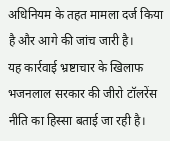अधिनियम के तहत मामला दर्ज किया है और आगे की जांच जारी है।
यह कार्रवाई भ्रष्टाचार के खिलाफ भजनलाल सरकार की जीरो टॉलरेंस नीति का हिस्सा बताई जा रही है।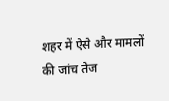शहर में ऐसे और मामलों की जांच तेज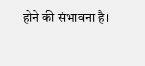होने की संभावना है।